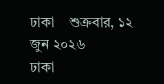ঢাকা    শুক্রবার, ১২ জুন ২০২৬
ঢাকা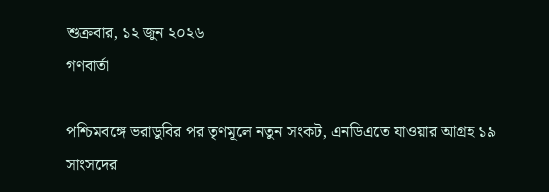শুক্রবার, ১২ জুন ২০২৬
গণবার্তা

পশ্চিমবঙ্গে ভরাডুবির পর তৃণমূলে নতুন সংকট, এনডিএতে যাওয়ার আগ্রহ ১৯ সাংসদের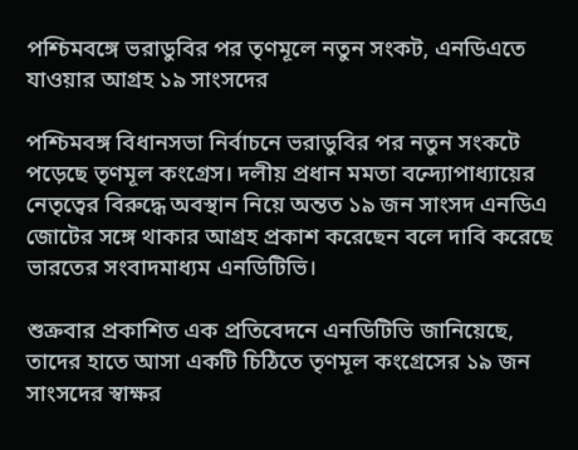পশ্চিমবঙ্গে ভরাডুবির পর তৃণমূলে নতুন সংকট, এনডিএতে যাওয়ার আগ্রহ ১৯ সাংসদের

পশ্চিমবঙ্গ বিধানসভা নির্বাচনে ভরাডুবির পর নতুন সংকটে পড়েছে তৃণমূল কংগ্রেস। দলীয় প্রধান মমতা বন্দ্যোপাধ্যায়ের নেতৃত্বের বিরুদ্ধে অবস্থান নিয়ে অন্তত ১৯ জন সাংসদ এনডিএ জোটের সঙ্গে থাকার আগ্রহ প্রকাশ করেছেন বলে দাবি করেছে ভারতের সংবাদমাধ্যম এনডিটিভি।

শুক্রবার প্রকাশিত এক প্রতিবেদনে এনডিটিভি জানিয়েছে, তাদের হাতে আসা একটি চিঠিতে তৃণমূল কংগ্রেসের ১৯ জন সাংসদের স্বাক্ষর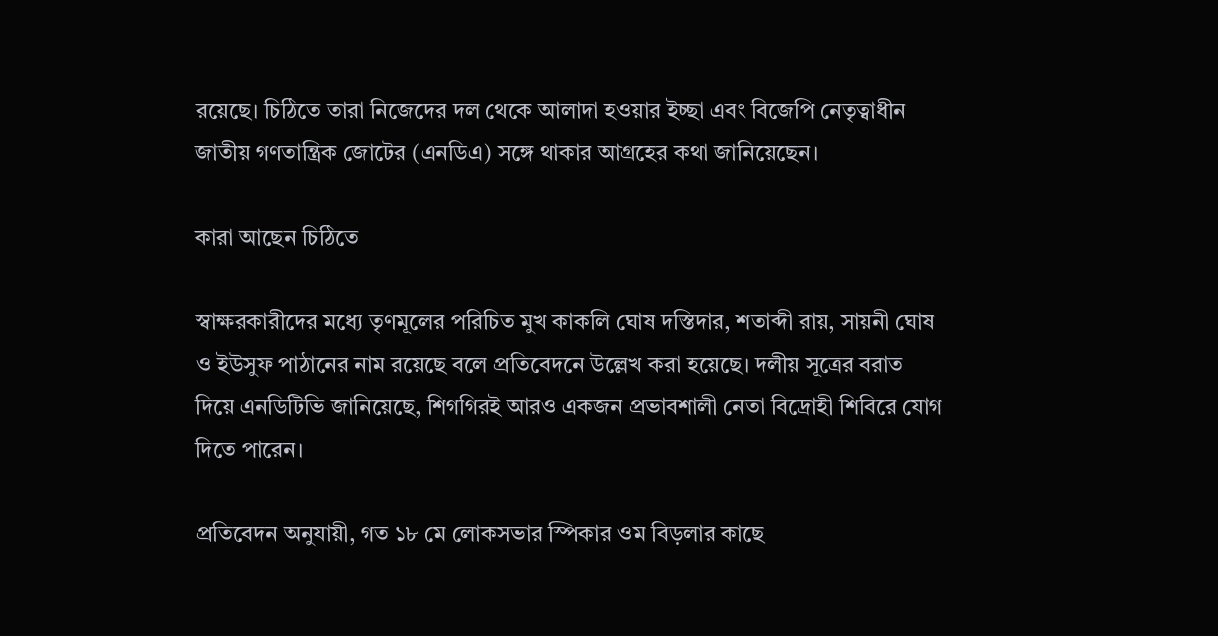রয়েছে। চিঠিতে তারা নিজেদের দল থেকে আলাদা হওয়ার ইচ্ছা এবং বিজেপি নেতৃত্বাধীন জাতীয় গণতান্ত্রিক জোটের (এনডিএ) সঙ্গে থাকার আগ্রহের কথা জানিয়েছেন।

কারা আছেন চিঠিতে

স্বাক্ষরকারীদের মধ্যে তৃণমূলের পরিচিত মুখ কাকলি ঘোষ দস্তিদার, শতাব্দী রায়, সায়নী ঘোষ ও ইউসুফ পাঠানের নাম রয়েছে বলে প্রতিবেদনে উল্লেখ করা হয়েছে। দলীয় সূত্রের বরাত দিয়ে এনডিটিভি জানিয়েছে, শিগগিরই আরও একজন প্রভাবশালী নেতা বিদ্রোহী শিবিরে যোগ দিতে পারেন।

প্রতিবেদন অনুযায়ী, গত ১৮ মে লোকসভার স্পিকার ওম বিড়লার কাছে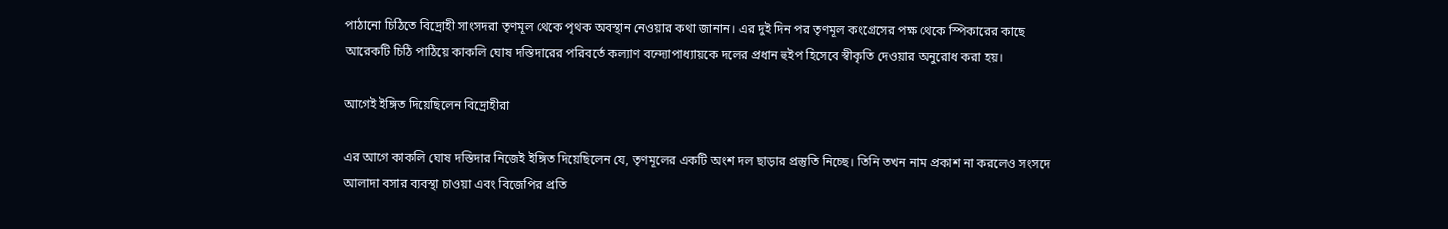পাঠানো চিঠিতে বিদ্রোহী সাংসদরা তৃণমূল থেকে পৃথক অবস্থান নেওয়ার কথা জানান। এর দুই দিন পর তৃণমূল কংগ্রেসের পক্ষ থেকে স্পিকারের কাছে আরেকটি চিঠি পাঠিয়ে কাকলি ঘোষ দস্তিদারের পরিবর্তে কল্যাণ বন্দ্যোপাধ্যায়কে দলের প্রধান হুইপ হিসেবে স্বীকৃতি দেওয়ার অনুরোধ করা হয়।

আগেই ইঙ্গিত দিয়েছিলেন বিদ্রোহীরা

এর আগে কাকলি ঘোষ দস্তিদার নিজেই ইঙ্গিত দিয়েছিলেন যে, তৃণমূলের একটি অংশ দল ছাড়ার প্রস্তুতি নিচ্ছে। তিনি তখন নাম প্রকাশ না করলেও সংসদে আলাদা বসার ব্যবস্থা চাওয়া এবং বিজেপির প্রতি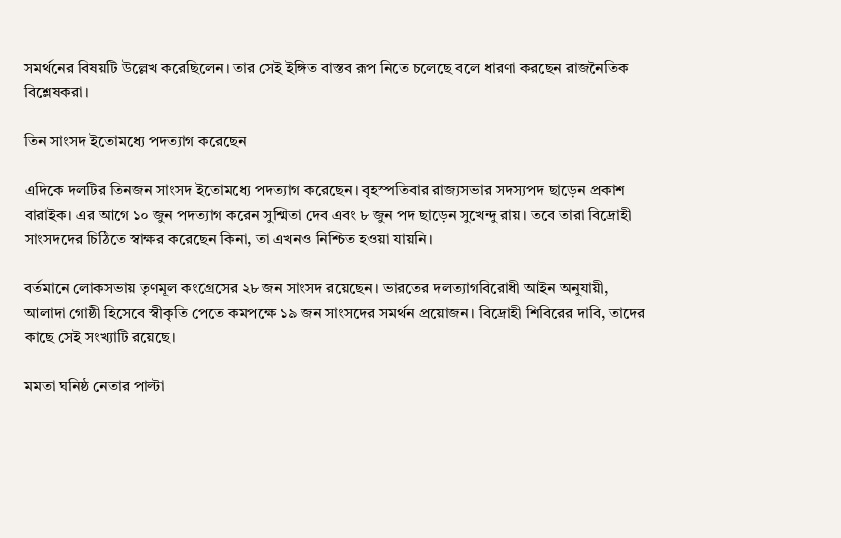সমর্থনের বিষয়টি উল্লেখ করেছিলেন। তার সেই ইঙ্গিত বাস্তব রূপ নিতে চলেছে বলে ধারণা করছেন রাজনৈতিক বিশ্লেষকরা।

তিন সাংসদ ইতোমধ্যে পদত্যাগ করেছেন

এদিকে দলটির তিনজন সাংসদ ইতোমধ্যে পদত্যাগ করেছেন। বৃহস্পতিবার রাজ্যসভার সদস্যপদ ছাড়েন প্রকাশ বারাইক। এর আগে ১০ জুন পদত্যাগ করেন সুশ্মিতা দেব এবং ৮ জুন পদ ছাড়েন সুখেন্দু রায়। তবে তারা বিদ্রোহী সাংসদদের চিঠিতে স্বাক্ষর করেছেন কিনা, তা এখনও নিশ্চিত হওয়া যায়নি।

বর্তমানে লোকসভায় তৃণমূল কংগ্রেসের ২৮ জন সাংসদ রয়েছেন। ভারতের দলত্যাগবিরোধী আইন অনুযায়ী, আলাদা গোষ্ঠী হিসেবে স্বীকৃতি পেতে কমপক্ষে ১৯ জন সাংসদের সমর্থন প্রয়োজন। বিদ্রোহী শিবিরের দাবি, তাদের কাছে সেই সংখ্যাটি রয়েছে।

মমতা ঘনিষ্ঠ নেতার পাল্টা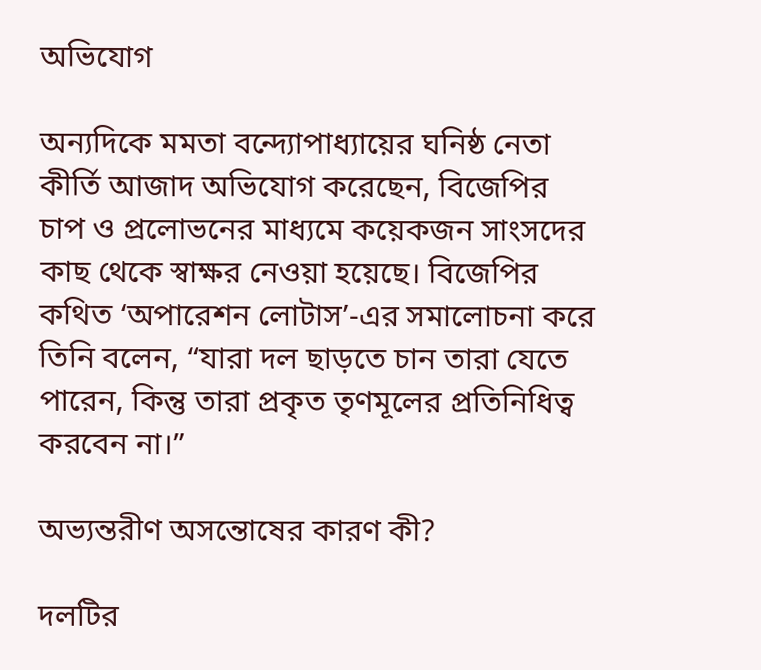অভিযোগ

অন্যদিকে মমতা বন্দ্যোপাধ্যায়ের ঘনিষ্ঠ নেতা কীর্তি আজাদ অভিযোগ করেছেন, বিজেপির চাপ ও প্রলোভনের মাধ্যমে কয়েকজন সাংসদের কাছ থেকে স্বাক্ষর নেওয়া হয়েছে। বিজেপির কথিত ‘অপারেশন লোটাস’-এর সমালোচনা করে তিনি বলেন, “যারা দল ছাড়তে চান তারা যেতে পারেন, কিন্তু তারা প্রকৃত তৃণমূলের প্রতিনিধিত্ব করবেন না।”

অভ্যন্তরীণ অসন্তোষের কারণ কী?

দলটির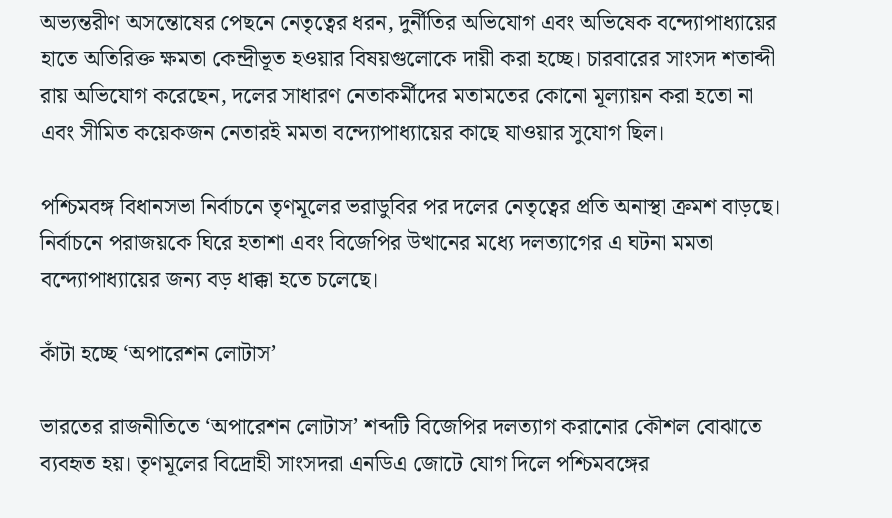অভ্যন্তরীণ অসন্তোষের পেছনে নেতৃত্বের ধরন, দুর্নীতির অভিযোগ এবং অভিষেক বন্দ্যোপাধ্যায়ের হাতে অতিরিক্ত ক্ষমতা কেন্দ্রীভূত হওয়ার বিষয়গুলোকে দায়ী করা হচ্ছে। চারবারের সাংসদ শতাব্দী রায় অভিযোগ করেছেন, দলের সাধারণ নেতাকর্মীদের মতামতের কোনো মূল্যায়ন করা হতো না এবং সীমিত কয়েকজন নেতারই মমতা বন্দ্যোপাধ্যায়ের কাছে যাওয়ার সুযোগ ছিল।

পশ্চিমবঙ্গ বিধানসভা নির্বাচনে তৃণমূলের ভরাডুবির পর দলের নেতৃত্বের প্রতি অনাস্থা ক্রমশ বাড়ছে। নির্বাচনে পরাজয়কে ঘিরে হতাশা এবং বিজেপির উত্থানের মধ্যে দলত্যাগের এ ঘটনা মমতা বন্দ্যোপাধ্যায়ের জন্য বড় ধাক্কা হতে চলেছে।

কাঁটা হচ্ছে ‘অপারেশন লোটাস’

ভারতের রাজনীতিতে ‘অপারেশন লোটাস’ শব্দটি বিজেপির দলত্যাগ করানোর কৌশল বোঝাতে ব্যবহৃত হয়। তৃণমূলের বিদ্রোহী সাংসদরা এনডিএ জোটে যোগ দিলে পশ্চিমবঙ্গের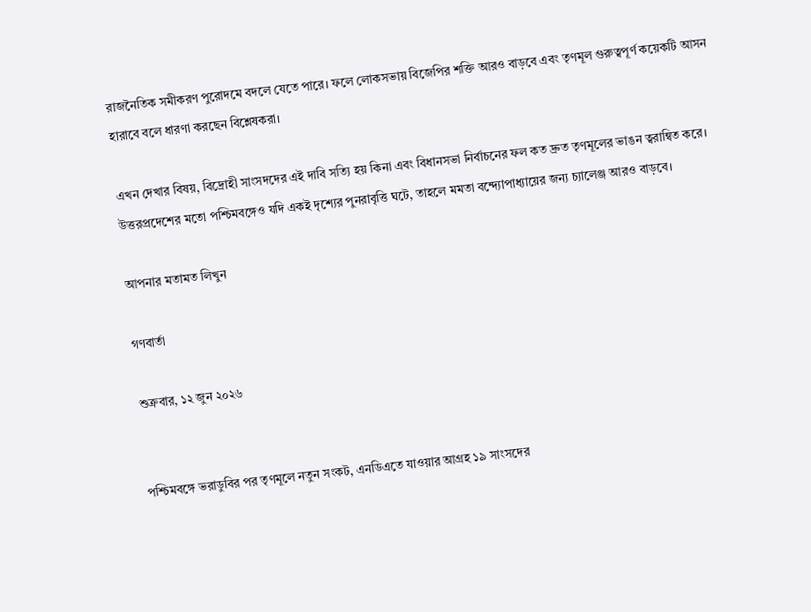রাজনৈতিক সমীকরণ পুরোদমে বদলে যেতে পারে। ফলে লোকসভায় বিজেপির শক্তি আরও বাড়বে এবং তৃণমূল গুরুত্বপূর্ণ কয়েকটি আসন হারাবে বলে ধারণা করছেন বিশ্লেষকরা।

এখন দেখার বিষয়, বিদ্রোহী সাংসদদের এই দাবি সত্যি হয় কিনা এবং বিধানসভা নির্বাচনের ফল কত দ্রুত তৃণমূলের ভাঙন ত্বরান্বিত করে। উত্তরপ্রদেশের মতো পশ্চিমবঙ্গেও যদি একই দৃশ্যের পুনরাবৃত্তি ঘটে, তাহলে মমতা বন্দ্যোপাধ্যায়ের জন্য চ্যালেঞ্জ আরও বাড়বে।

আপনার মতামত লিখুন

গণবার্তা

শুক্রবার, ১২ জুন ২০২৬


পশ্চিমবঙ্গে ভরাডুবির পর তৃণমূলে নতুন সংকট, এনডিএতে যাওয়ার আগ্রহ ১৯ সাংসদের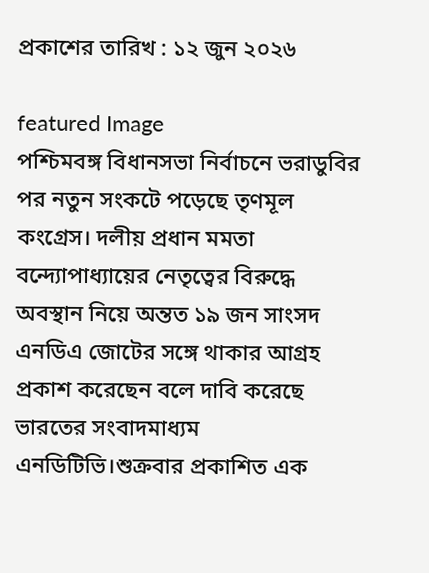প্রকাশের তারিখ : ১২ জুন ২০২৬

featured Image
পশ্চিমবঙ্গ বিধানসভা নির্বাচনে ভরাডুবির পর নতুন সংকটে পড়েছে তৃণমূল কংগ্রেস। দলীয় প্রধান মমতা বন্দ্যোপাধ্যায়ের নেতৃত্বের বিরুদ্ধে অবস্থান নিয়ে অন্তত ১৯ জন সাংসদ এনডিএ জোটের সঙ্গে থাকার আগ্রহ প্রকাশ করেছেন বলে দাবি করেছে ভারতের সংবাদমাধ্যম এনডিটিভি।শুক্রবার প্রকাশিত এক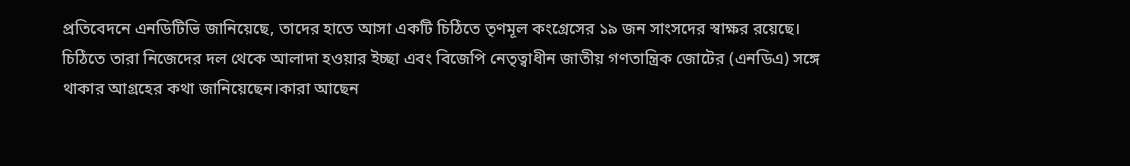প্রতিবেদনে এনডিটিভি জানিয়েছে, তাদের হাতে আসা একটি চিঠিতে তৃণমূল কংগ্রেসের ১৯ জন সাংসদের স্বাক্ষর রয়েছে। চিঠিতে তারা নিজেদের দল থেকে আলাদা হওয়ার ইচ্ছা এবং বিজেপি নেতৃত্বাধীন জাতীয় গণতান্ত্রিক জোটের (এনডিএ) সঙ্গে থাকার আগ্রহের কথা জানিয়েছেন।কারা আছেন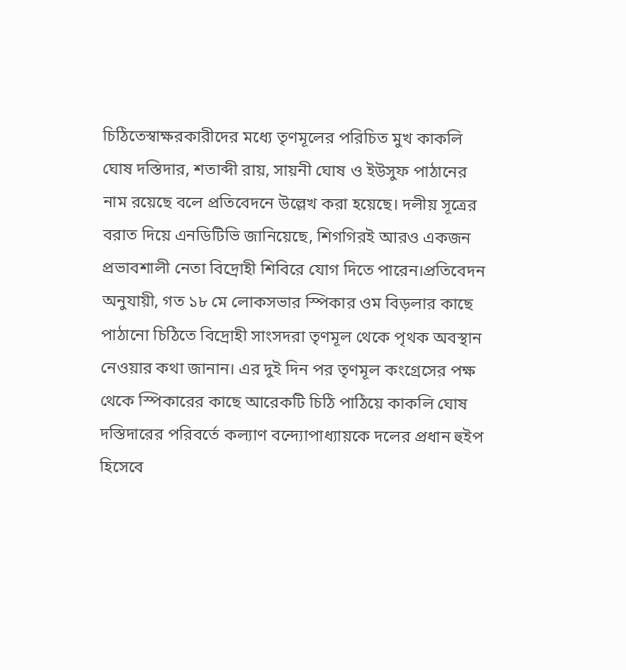চিঠিতেস্বাক্ষরকারীদের মধ্যে তৃণমূলের পরিচিত মুখ কাকলি ঘোষ দস্তিদার, শতাব্দী রায়, সায়নী ঘোষ ও ইউসুফ পাঠানের নাম রয়েছে বলে প্রতিবেদনে উল্লেখ করা হয়েছে। দলীয় সূত্রের বরাত দিয়ে এনডিটিভি জানিয়েছে, শিগগিরই আরও একজন প্রভাবশালী নেতা বিদ্রোহী শিবিরে যোগ দিতে পারেন।প্রতিবেদন অনুযায়ী, গত ১৮ মে লোকসভার স্পিকার ওম বিড়লার কাছে পাঠানো চিঠিতে বিদ্রোহী সাংসদরা তৃণমূল থেকে পৃথক অবস্থান নেওয়ার কথা জানান। এর দুই দিন পর তৃণমূল কংগ্রেসের পক্ষ থেকে স্পিকারের কাছে আরেকটি চিঠি পাঠিয়ে কাকলি ঘোষ দস্তিদারের পরিবর্তে কল্যাণ বন্দ্যোপাধ্যায়কে দলের প্রধান হুইপ হিসেবে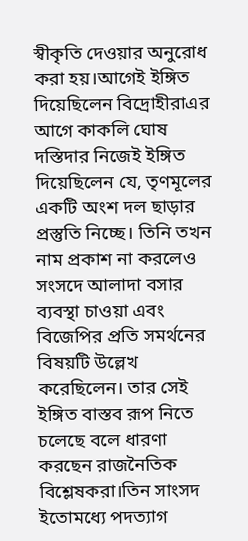স্বীকৃতি দেওয়ার অনুরোধ করা হয়।আগেই ইঙ্গিত দিয়েছিলেন বিদ্রোহীরাএর আগে কাকলি ঘোষ দস্তিদার নিজেই ইঙ্গিত দিয়েছিলেন যে, তৃণমূলের একটি অংশ দল ছাড়ার প্রস্তুতি নিচ্ছে। তিনি তখন নাম প্রকাশ না করলেও সংসদে আলাদা বসার ব্যবস্থা চাওয়া এবং বিজেপির প্রতি সমর্থনের বিষয়টি উল্লেখ করেছিলেন। তার সেই ইঙ্গিত বাস্তব রূপ নিতে চলেছে বলে ধারণা করছেন রাজনৈতিক বিশ্লেষকরা।তিন সাংসদ ইতোমধ্যে পদত্যাগ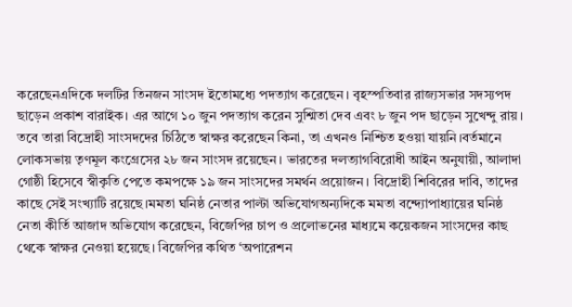করেছেনএদিকে দলটির তিনজন সাংসদ ইতোমধ্যে পদত্যাগ করেছেন। বৃহস্পতিবার রাজ্যসভার সদস্যপদ ছাড়েন প্রকাশ বারাইক। এর আগে ১০ জুন পদত্যাগ করেন সুশ্মিতা দেব এবং ৮ জুন পদ ছাড়েন সুখেন্দু রায়। তবে তারা বিদ্রোহী সাংসদদের চিঠিতে স্বাক্ষর করেছেন কিনা, তা এখনও নিশ্চিত হওয়া যায়নি।বর্তমানে লোকসভায় তৃণমূল কংগ্রেসের ২৮ জন সাংসদ রয়েছেন। ভারতের দলত্যাগবিরোধী আইন অনুযায়ী, আলাদা গোষ্ঠী হিসেবে স্বীকৃতি পেতে কমপক্ষে ১৯ জন সাংসদের সমর্থন প্রয়োজন। বিদ্রোহী শিবিরের দাবি, তাদের কাছে সেই সংখ্যাটি রয়েছে।মমতা ঘনিষ্ঠ নেতার পাল্টা অভিযোগঅন্যদিকে মমতা বন্দ্যোপাধ্যায়ের ঘনিষ্ঠ নেতা কীর্তি আজাদ অভিযোগ করেছেন, বিজেপির চাপ ও প্রলোভনের মাধ্যমে কয়েকজন সাংসদের কাছ থেকে স্বাক্ষর নেওয়া হয়েছে। বিজেপির কথিত ‘অপারেশন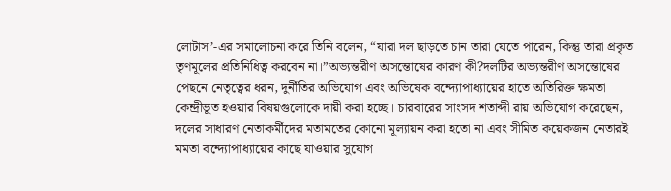লোটাস’-এর সমালোচনা করে তিনি বলেন, “যারা দল ছাড়তে চান তারা যেতে পারেন, কিন্তু তারা প্রকৃত তৃণমূলের প্রতিনিধিত্ব করবেন না।”অভ্যন্তরীণ অসন্তোষের কারণ কী?দলটির অভ্যন্তরীণ অসন্তোষের পেছনে নেতৃত্বের ধরন, দুর্নীতির অভিযোগ এবং অভিষেক বন্দ্যোপাধ্যায়ের হাতে অতিরিক্ত ক্ষমতা কেন্দ্রীভূত হওয়ার বিষয়গুলোকে দায়ী করা হচ্ছে। চারবারের সাংসদ শতাব্দী রায় অভিযোগ করেছেন, দলের সাধারণ নেতাকর্মীদের মতামতের কোনো মূল্যায়ন করা হতো না এবং সীমিত কয়েকজন নেতারই মমতা বন্দ্যোপাধ্যায়ের কাছে যাওয়ার সুযোগ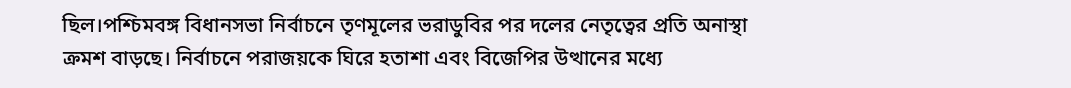ছিল।পশ্চিমবঙ্গ বিধানসভা নির্বাচনে তৃণমূলের ভরাডুবির পর দলের নেতৃত্বের প্রতি অনাস্থা ক্রমশ বাড়ছে। নির্বাচনে পরাজয়কে ঘিরে হতাশা এবং বিজেপির উত্থানের মধ্যে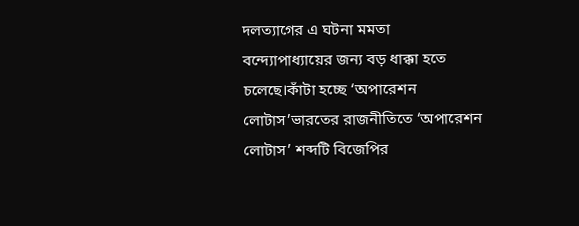দলত্যাগের এ ঘটনা মমতা বন্দ্যোপাধ্যায়ের জন্য বড় ধাক্কা হতে চলেছে।কাঁটা হচ্ছে ‘অপারেশন লোটাস’ভারতের রাজনীতিতে ‘অপারেশন লোটাস’ শব্দটি বিজেপির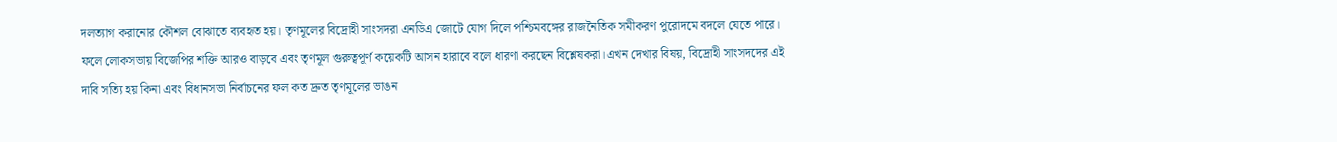দলত্যাগ করানোর কৌশল বোঝাতে ব্যবহৃত হয়। তৃণমূলের বিদ্রোহী সাংসদরা এনডিএ জোটে যোগ দিলে পশ্চিমবঙ্গের রাজনৈতিক সমীকরণ পুরোদমে বদলে যেতে পারে। ফলে লোকসভায় বিজেপির শক্তি আরও বাড়বে এবং তৃণমূল গুরুত্বপূর্ণ কয়েকটি আসন হারাবে বলে ধারণা করছেন বিশ্লেষকরা।এখন দেখার বিষয়, বিদ্রোহী সাংসদদের এই দাবি সত্যি হয় কিনা এবং বিধানসভা নির্বাচনের ফল কত দ্রুত তৃণমূলের ভাঙন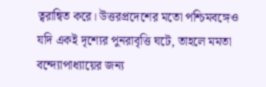ত্বরান্বিত করে। উত্তরপ্রদেশের মতো পশ্চিমবঙ্গেও যদি একই দৃশ্যের পুনরাবৃত্তি ঘটে, তাহলে মমতা বন্দ্যোপাধ্যায়ের জন্য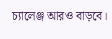চ্যালেঞ্জ আরও বাড়বে।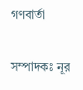গণবার্তা

সম্পাদকঃ নূর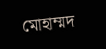মোহাম্মদ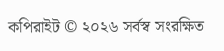কপিরাইট © ২০২৬ সর্বস্ব সংরক্ষিত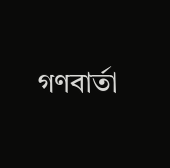গণবার্তা